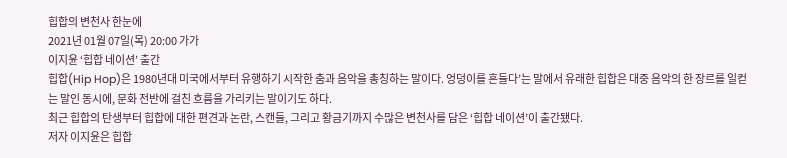힙합의 변천사 한눈에
2021년 01월 07일(목) 20:00 가가
이지윤 ‘힙합 네이션’ 출간
힙합(Hip Hop)은 1980년대 미국에서부터 유행하기 시작한 춤과 음악을 총칭하는 말이다. 엉덩이를 흔들다’는 말에서 유래한 힙합은 대중 음악의 한 장르를 일컫는 말인 동시에, 문화 전반에 걸친 흐름을 가리키는 말이기도 하다.
최근 힙합의 탄생부터 힙합에 대한 편견과 논란, 스캔들, 그리고 황금기까지 수많은 변천사를 담은 ‘힙합 네이션’이 출간됐다.
저자 이지윤은 힙합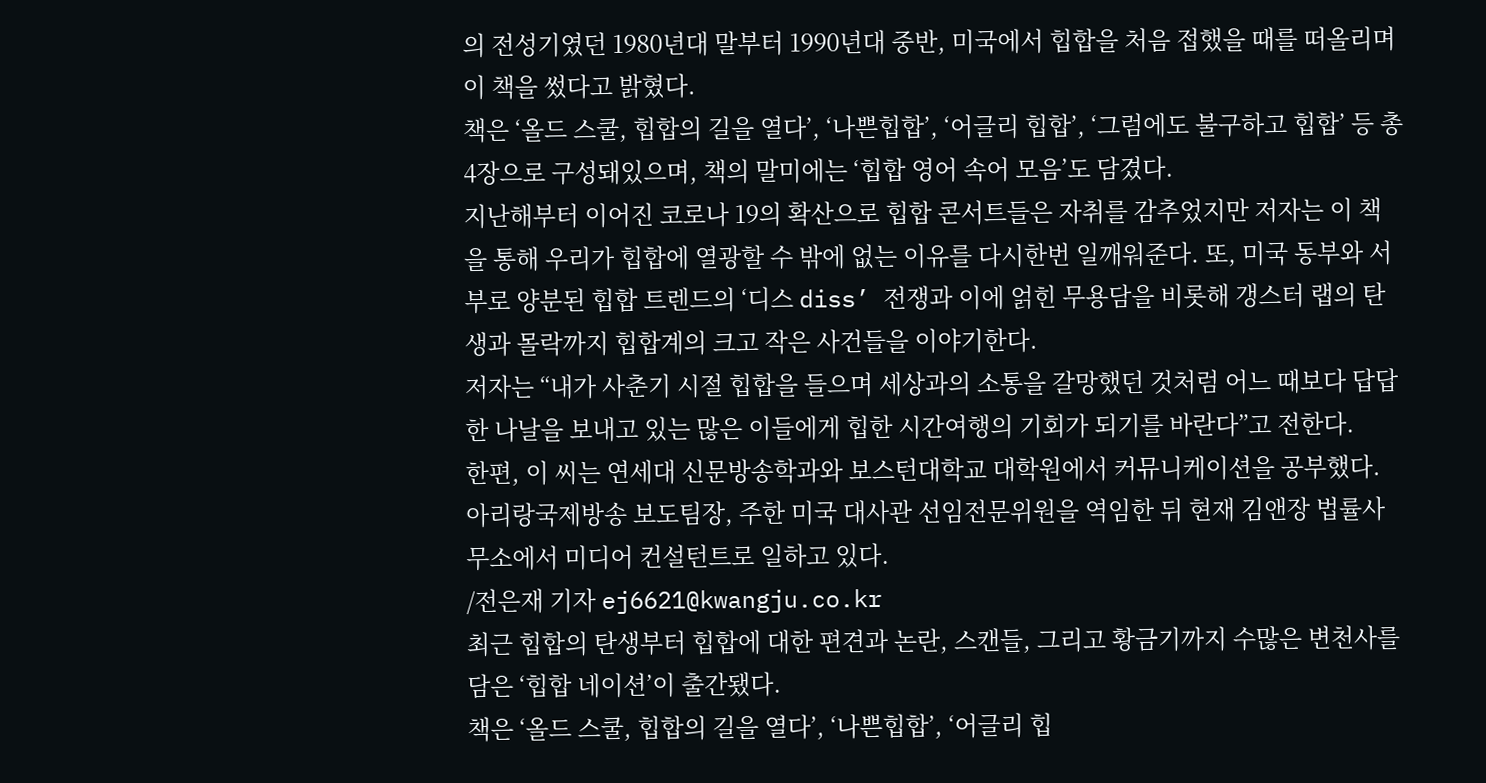의 전성기였던 1980년대 말부터 1990년대 중반, 미국에서 힙합을 처음 접했을 때를 떠올리며 이 책을 썼다고 밝혔다.
책은 ‘올드 스쿨, 힙합의 길을 열다’, ‘나쁜힙합’, ‘어글리 힙합’, ‘그럼에도 불구하고 힙합’ 등 총 4장으로 구성돼있으며, 책의 말미에는 ‘힙합 영어 속어 모음’도 담겼다.
지난해부터 이어진 코로나 19의 확산으로 힙합 콘서트들은 자취를 감추었지만 저자는 이 책을 통해 우리가 힙합에 열광할 수 밖에 없는 이유를 다시한번 일깨워준다. 또, 미국 동부와 서부로 양분된 힙합 트렌드의 ‘디스 diss’ 전쟁과 이에 얽힌 무용담을 비롯해 갱스터 랩의 탄생과 몰락까지 힙합계의 크고 작은 사건들을 이야기한다.
저자는 “내가 사춘기 시절 힙합을 들으며 세상과의 소통을 갈망했던 것처럼 어느 때보다 답답한 나날을 보내고 있는 많은 이들에게 힙한 시간여행의 기회가 되기를 바란다”고 전한다.
한편, 이 씨는 연세대 신문방송학과와 보스턴대학교 대학원에서 커뮤니케이션을 공부했다. 아리랑국제방송 보도팀장, 주한 미국 대사관 선임전문위원을 역임한 뒤 현재 김앤장 법률사무소에서 미디어 컨설턴트로 일하고 있다.
/전은재 기자 ej6621@kwangju.co.kr
최근 힙합의 탄생부터 힙합에 대한 편견과 논란, 스캔들, 그리고 황금기까지 수많은 변천사를 담은 ‘힙합 네이션’이 출간됐다.
책은 ‘올드 스쿨, 힙합의 길을 열다’, ‘나쁜힙합’, ‘어글리 힙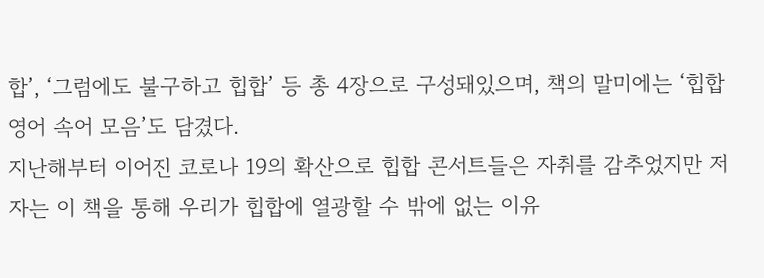합’, ‘그럼에도 불구하고 힙합’ 등 총 4장으로 구성돼있으며, 책의 말미에는 ‘힙합 영어 속어 모음’도 담겼다.
지난해부터 이어진 코로나 19의 확산으로 힙합 콘서트들은 자취를 감추었지만 저자는 이 책을 통해 우리가 힙합에 열광할 수 밖에 없는 이유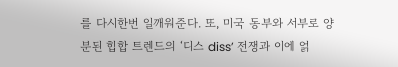를 다시한번 일깨워준다. 또, 미국 동부와 서부로 양분된 힙합 트렌드의 ‘디스 diss’ 전쟁과 이에 얽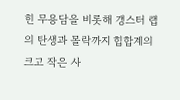힌 무용담을 비롯해 갱스터 랩의 탄생과 몰락까지 힙합계의 크고 작은 사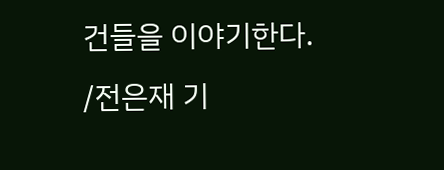건들을 이야기한다.
/전은재 기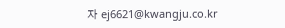자 ej6621@kwangju.co.kr